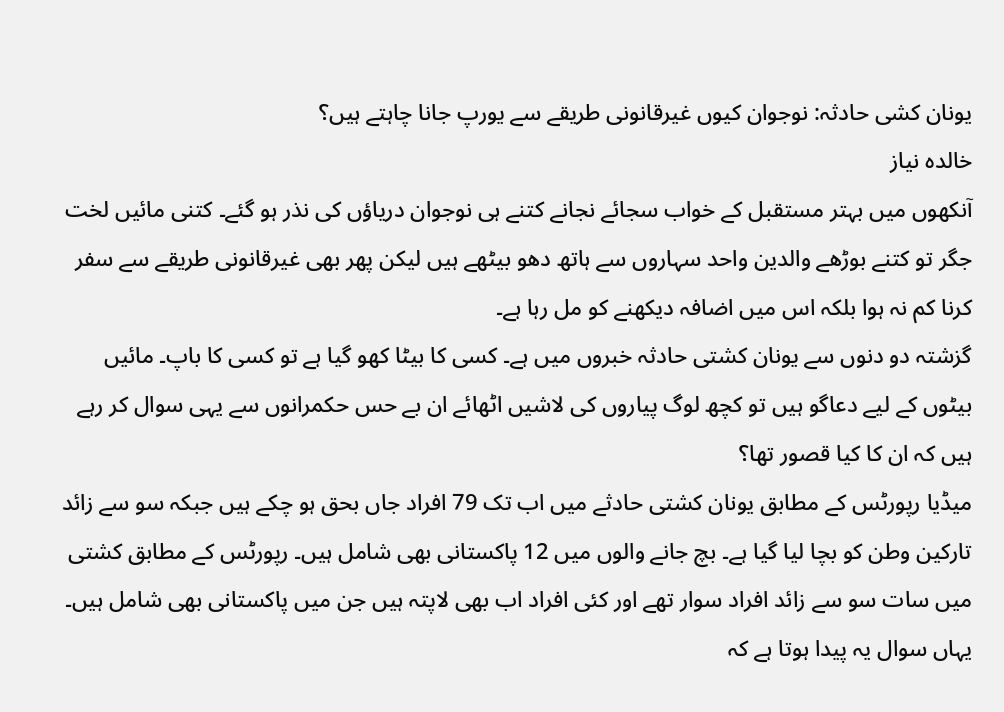یونان کشی حادثہ: نوجوان کیوں غیرقانونی طریقے سے یورپ جانا چاہتے ہیں؟
خالدہ نیاز
آنکھوں میں بہتر مستقبل کے خواب سجائے نجانے کتنے ہی نوجوان دریاؤں کی نذر ہو گئے۔ کتنی مائیں لخت جگر تو کتنے بوڑھے والدین واحد سہاروں سے ہاتھ دھو بیٹھے ہیں لیکن پھر بھی غیرقانونی طریقے سے سفر کرنا کم نہ ہوا بلکہ اس میں اضافہ دیکھنے کو مل رہا ہے۔
گزشتہ دو دنوں سے یونان کشتی حادثہ خبروں میں ہے۔ کسی کا بیٹا کھو گیا ہے تو کسی کا باپ۔ مائیں بیٹوں کے لیے دعاگو ہیں تو کچھ لوگ پیاروں کی لاشیں اٹھائے ان بے حس حکمرانوں سے یہی سوال کر رہے ہیں کہ ان کا کیا قصور تھا؟
میڈیا رپورٹس کے مطابق یونان کشتی حادثے میں اب تک 79 افراد جاں بحق ہو چکے ہیں جبکہ سو سے زائد تارکین وطن کو بچا لیا گیا ہے۔ بچ جانے والوں میں 12 پاکستانی بھی شامل ہیں۔ رپورٹس کے مطابق کشتی میں سات سو سے زائد افراد سوار تھے اور کئی افراد اب بھی لاپتہ ہیں جن میں پاکستانی بھی شامل ہیں۔
یہاں سوال یہ پیدا ہوتا ہے کہ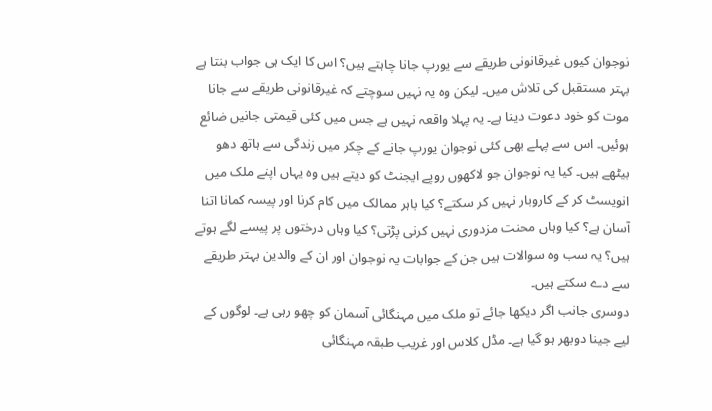نوجوان کیوں غیرقانونی طریقے سے یورپ جانا چاہتے ہیں؟ اس کا ایک ہی جواب بنتا ہے بہتر مستقبل کی تلاش میں۔ لیکن وہ یہ نہیں سوچتے کہ غیرقانونی طریقے سے جانا موت کو خود دعوت دینا ہے۔ یہ پہلا واقعہ نہیں ہے جس میں کئی قیمتی جانیں ضائع ہوئیں۔ اس سے پہلے بھی کئی نوجوان یورپ جانے کے چکر میں زندگی سے ہاتھ دھو بیٹھے ہیں۔ کیا یہ نوجوان جو لاکھوں روپے ایجنٹ کو دیتے ہیں وہ یہاں اپنے ملک میں انویسٹ کر کے کاروبار نہیں کر سکتے؟ کیا باہر ممالک میں کام کرنا اور پیسہ کمانا اتنا آسان ہے؟ کیا وہاں محنت مزدوری نہیں کرنی پڑتی؟ کیا وہاں درختوں پر پیسے لگے ہوتے ہیں؟ یہ سب وہ سوالات ہیں جن کے جوابات یہ نوجوان اور ان کے والدین بہتر طریقے سے دے سکتے ہیں۔
دوسری جانب اگر دیکھا جائے تو ملک میں مہنگائی آسمان کو چھو رہی ہے۔ لوگوں کے لیے جینا دوبھر ہو گیا ہے۔ مڈل کلاس اور غریب طبقہ مہنگائی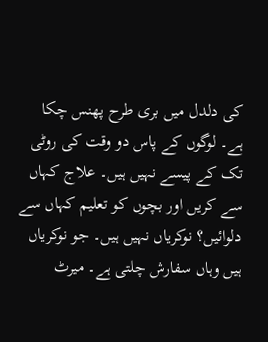کی دلدل میں بری طرح پھنس چکا ہے۔ لوگوں کے پاس دو وقت کی روٹی تک کے پیسے نہیں ہیں۔ علاج کہاں سے کریں اور بچوں کو تعلیم کہاں سے دلوائیں؟ نوکریاں نہیں ہیں۔ جو نوکریاں ہیں وہاں سفارش چلتی ہے۔ میرٹ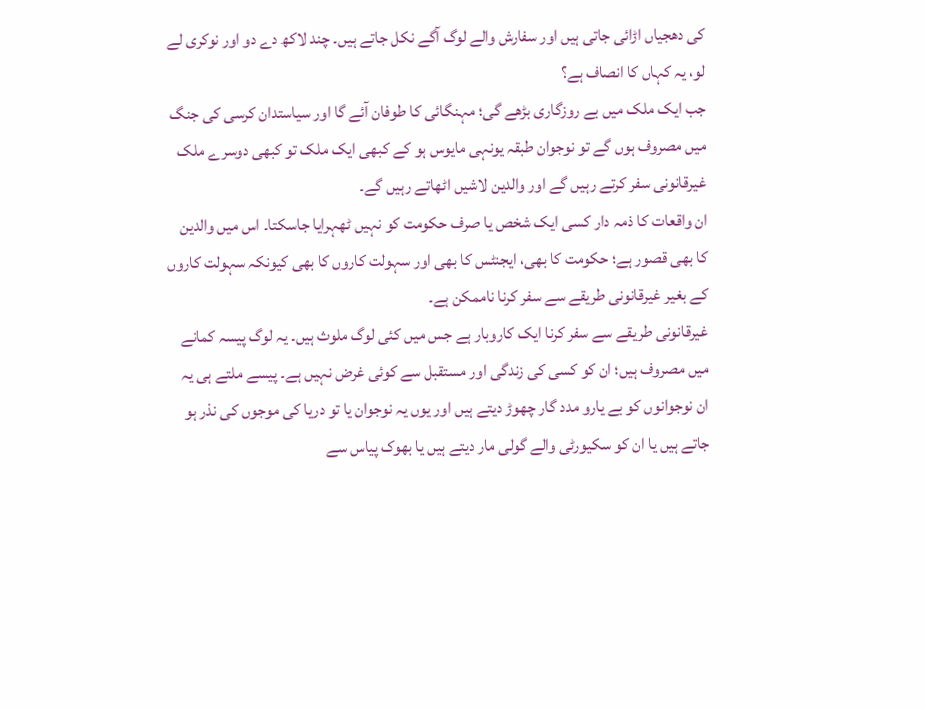کی دھجیاں اڑائی جاتی ہیں اور سفارش والے لوگ آگے نکل جاتے ہیں۔ چند لاکھ دے دو اور نوکری لے لو، یہ کہاں کا انصاف ہے؟
جب ایک ملک میں بے روزگاری بڑھے گی؛ مہنگائی کا طوفان آئے گا اور سیاستدان کرسی کی جنگ میں مصروف ہوں گے تو نوجوان طبقہ یونہی مایوس ہو کے کبھی ایک ملک تو کبھی دوسرے ملک غیرقانونی سفر کرتے رہیں گے اور والدین لاشیں اٹھاتے رہیں گے۔
ان واقعات کا ذمہ دار کسی ایک شخص یا صرف حکومت کو نہیں ٹھہرایا جاسکتا۔ اس میں والدین کا بھی قصور ہے؛ حکومت کا بھی، ایجنٹس کا بھی اور سہولت کاروں کا بھی کیونکہ سہولت کاروں کے بغیر غیرقانونی طریقے سے سفر کرنا ناممکن ہے۔
غیرقانونی طریقے سے سفر کرنا ایک کاروبار ہے جس میں کئی لوگ ملوث ہیں۔ یہ لوگ پیسہ کمانے میں مصروف ہیں؛ ان کو کسی کی زندگی اور مستقبل سے کوئی غرض نہیں ہے۔ پیسے ملتے ہی یہ ان نوجوانوں کو بے یارو مدد گار چھوڑ دیتے ہیں اور یوں یہ نوجوان یا تو دریا کی موجوں کی نذر ہو جاتے ہیں یا ان کو سکیورٹی والے گولی مار دیتے ہیں یا بھوک پیاس سے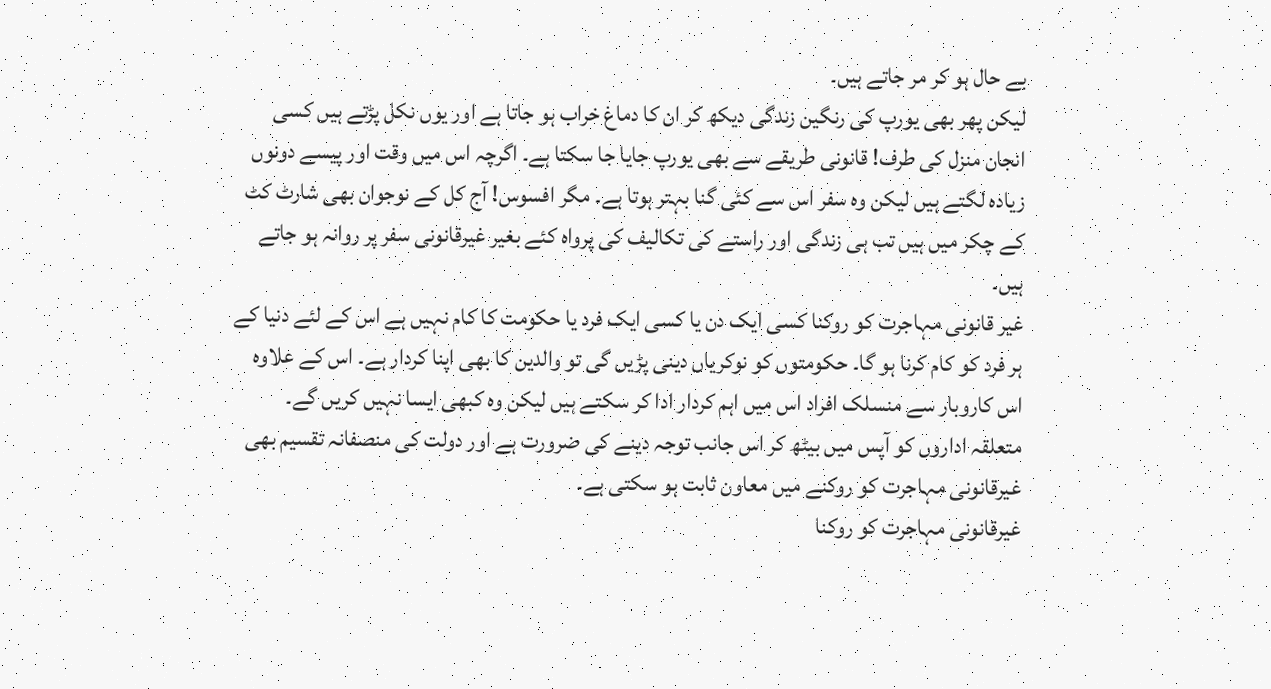بے حال ہو کر مر جاتے ہیں۔
لیکن پھر بھی یورپ کی رنگین زندگی دیکھ کر ان کا دماغ خراب ہو جاتا ہے اور یوں نکل پڑتے ہیں کسی انجان منزل کی طرف! قانونی طریقے سے بھی یورپ جایا جا سکتا ہے۔ اگرچہ اس میں وقت اور پیسے دونوں زیادہ لگتے ہیں لیکن وہ سفر اس سے کئی گنا بہتر ہوتا ہے۔ مگر افسوس! آج کل کے نوجوان بھی شارٹ کٹ کے چکر میں ہیں تب ہی زندگی اور راستے کی تکالیف کی پرواہ کئے بغیر غیرقانونی سفر پر روانہ ہو جاتے ہیں۔
غیر قانونی مہاجرت کو روکنا کسی ایک دن یا کسی ایک فرد یا حکومت کا کام نہیں ہے اس کے لئے دنیا کے ہر فرد کو کام کرنا ہو گا۔ حکومتوں کو نوکریاں دینی پڑیں گی تو والدین کا بھی اپنا کردار ہے۔ اس کے علاوہ اس کاروبار سے منسلک افراد اس میں اہم کردار ادا کر سکتے ہیں لیکن وہ کبھی ایسا نہیں کریں گے۔ متعلقہ اداروں کو آپس میں بیٹھ کر اس جانب توجہ دینے کی ضرورت ہے اور دولت کی منصفانہ تقسیم بھی غیرقانونی مہاجرت کو روکنے میں معاون ثابت ہو سکتی ہے۔
غیرقانونی مہاجرت کو روکنا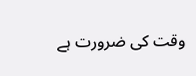وقت کی ضرورت ہے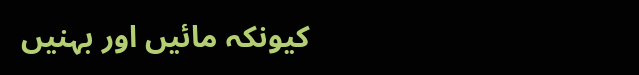کیونکہ مائیں اور بہنیں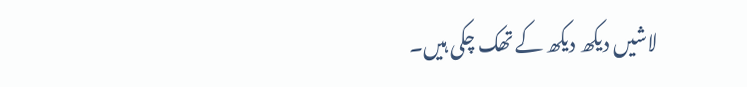لاشیں دیکھ دیکھ کے تھک چکی ہیں۔